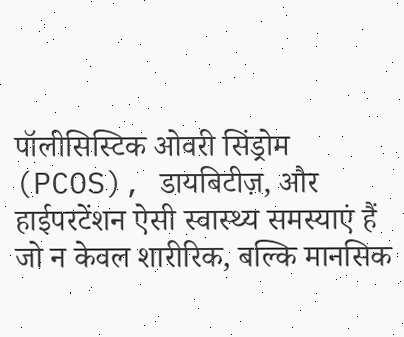पॉलीसिस्टिक ओवरी सिंड्रोम (PCOS), डायबिटीज़, और हाईपरटेंशन ऐसी स्वास्थ्य समस्याएं हैं जो न केवल शारीरिक, बल्कि मानसिक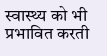स्वास्थ्य को भी प्रभावित करती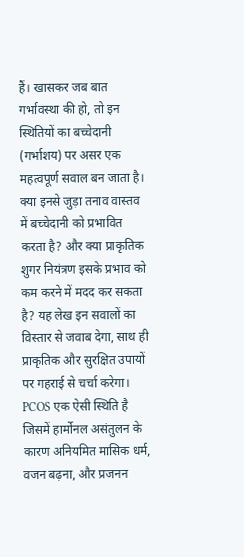हैं। खासकर जब बात गर्भावस्था की हो, तो इन स्थितियों का बच्चेदानी (गर्भाशय) पर असर एक महत्वपूर्ण सवाल बन जाता है। क्या इनसे जुड़ा तनाव वास्तव में बच्चेदानी को प्रभावित करता है? और क्या प्राकृतिक शुगर नियंत्रण इसके प्रभाव को कम करने में मदद कर सकता है? यह लेख इन सवालों का विस्तार से जवाब देगा, साथ ही प्राकृतिक और सुरक्षित उपायों पर गहराई से चर्चा करेगा।
PCOS एक ऐसी स्थिति है जिसमें हार्मोनल असंतुलन के कारण अनियमित मासिक धर्म, वजन बढ़ना, और प्रजनन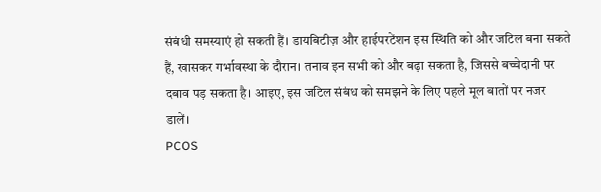संबंधी समस्याएं हो सकती हैं। डायबिटीज़ और हाईपरटेंशन इस स्थिति को और जटिल बना सकते हैं, खासकर गर्भावस्था के दौरान। तनाव इन सभी को और बढ़ा सकता है, जिससे बच्चेदानी पर दबाव पड़ सकता है। आइए, इस जटिल संबंध को समझने के लिए पहले मूल बातों पर नजर डालें।
PCOS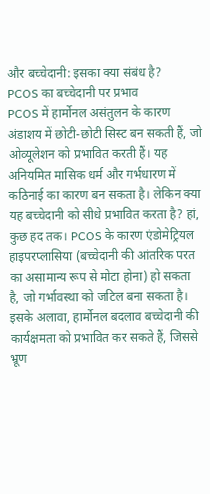और बच्चेदानी: इसका क्या संबंध है?
PCOS का बच्चेदानी पर प्रभाव
PCOS में हार्मोनल असंतुलन के कारण अंडाशय में छोटी-छोटी सिस्ट बन सकती हैं, जो ओव्यूलेशन को प्रभावित करती हैं। यह अनियमित मासिक धर्म और गर्भधारण में कठिनाई का कारण बन सकता है। लेकिन क्या यह बच्चेदानी को सीधे प्रभावित करता है? हां, कुछ हद तक। PCOS के कारण एंडोमेट्रियल हाइपरप्लासिया (बच्चेदानी की आंतरिक परत का असामान्य रूप से मोटा होना) हो सकता है, जो गर्भावस्था को जटिल बना सकता है। इसके अलावा, हार्मोनल बदलाव बच्चेदानी की कार्यक्षमता को प्रभावित कर सकते हैं, जिससे भ्रूण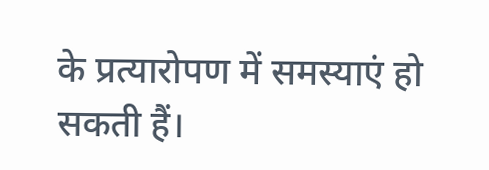के प्रत्यारोपण में समस्याएं हो सकती हैं।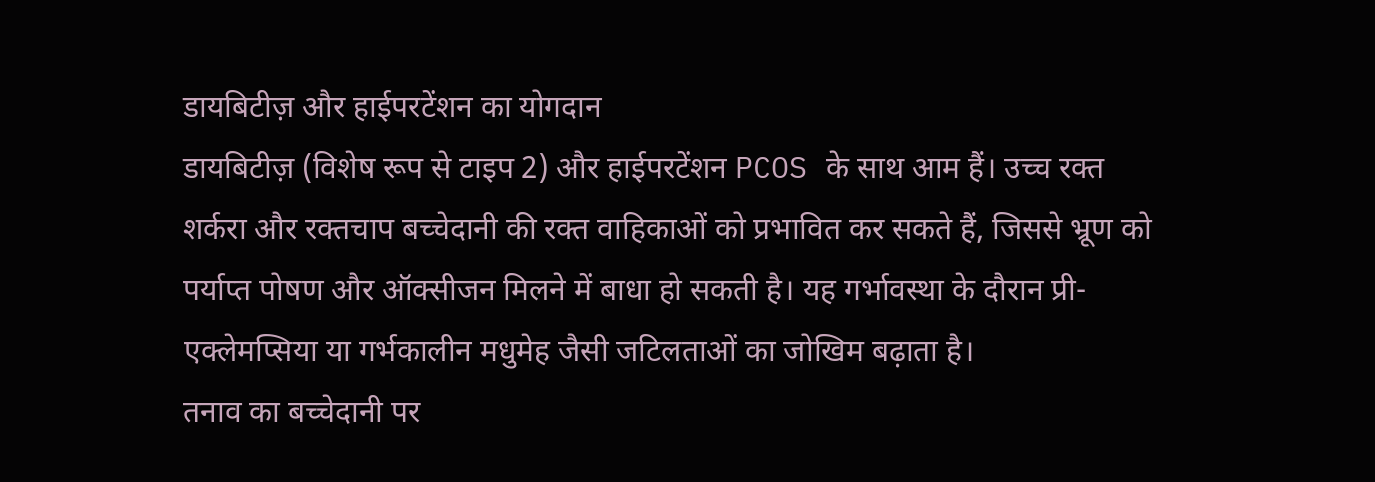डायबिटीज़ और हाईपरटेंशन का योगदान
डायबिटीज़ (विशेष रूप से टाइप 2) और हाईपरटेंशन PCOS के साथ आम हैं। उच्च रक्त शर्करा और रक्तचाप बच्चेदानी की रक्त वाहिकाओं को प्रभावित कर सकते हैं, जिससे भ्रूण को पर्याप्त पोषण और ऑक्सीजन मिलने में बाधा हो सकती है। यह गर्भावस्था के दौरान प्री-एक्लेमप्सिया या गर्भकालीन मधुमेह जैसी जटिलताओं का जोखिम बढ़ाता है।
तनाव का बच्चेदानी पर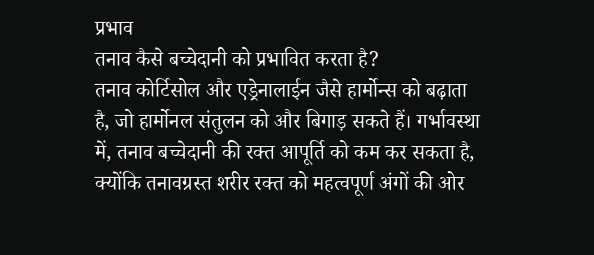प्रभाव
तनाव कैसे बच्चेदानी को प्रभावित करता है?
तनाव कोर्टिसोल और एड्रेनालाईन जैसे हार्मोन्स को बढ़ाता है, जो हार्मोनल संतुलन को और बिगाड़ सकते हैं। गर्भावस्था में, तनाव बच्चेदानी की रक्त आपूर्ति को कम कर सकता है, क्योंकि तनावग्रस्त शरीर रक्त को महत्वपूर्ण अंगों की ओर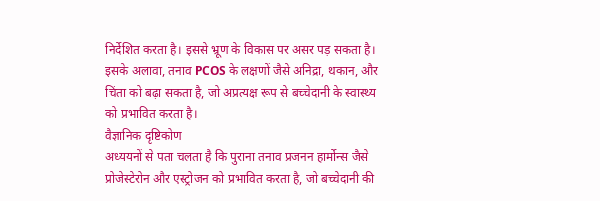निर्देशित करता है। इससे भ्रूण के विकास पर असर पड़ सकता है। इसके अलावा, तनाव PCOS के लक्षणों जैसे अनिद्रा, थकान, और चिंता को बढ़ा सकता है, जो अप्रत्यक्ष रूप से बच्चेदानी के स्वास्थ्य को प्रभावित करता है।
वैज्ञानिक दृष्टिकोण
अध्ययनों से पता चलता है कि पुराना तनाव प्रजनन हार्मोन्स जैसे प्रोजेस्टेरोन और एस्ट्रोजन को प्रभावित करता है, जो बच्चेदानी की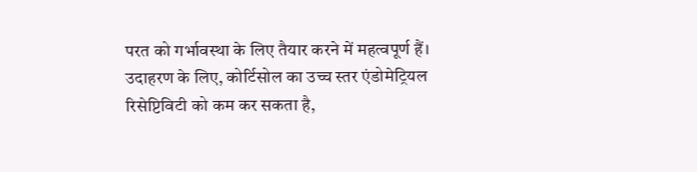परत को गर्भावस्था के लिए तैयार करने में महत्वपूर्ण हैं। उदाहरण के लिए, कोर्टिसोल का उच्च स्तर एंडोमेट्रियल रिसेप्टिविटी को कम कर सकता है,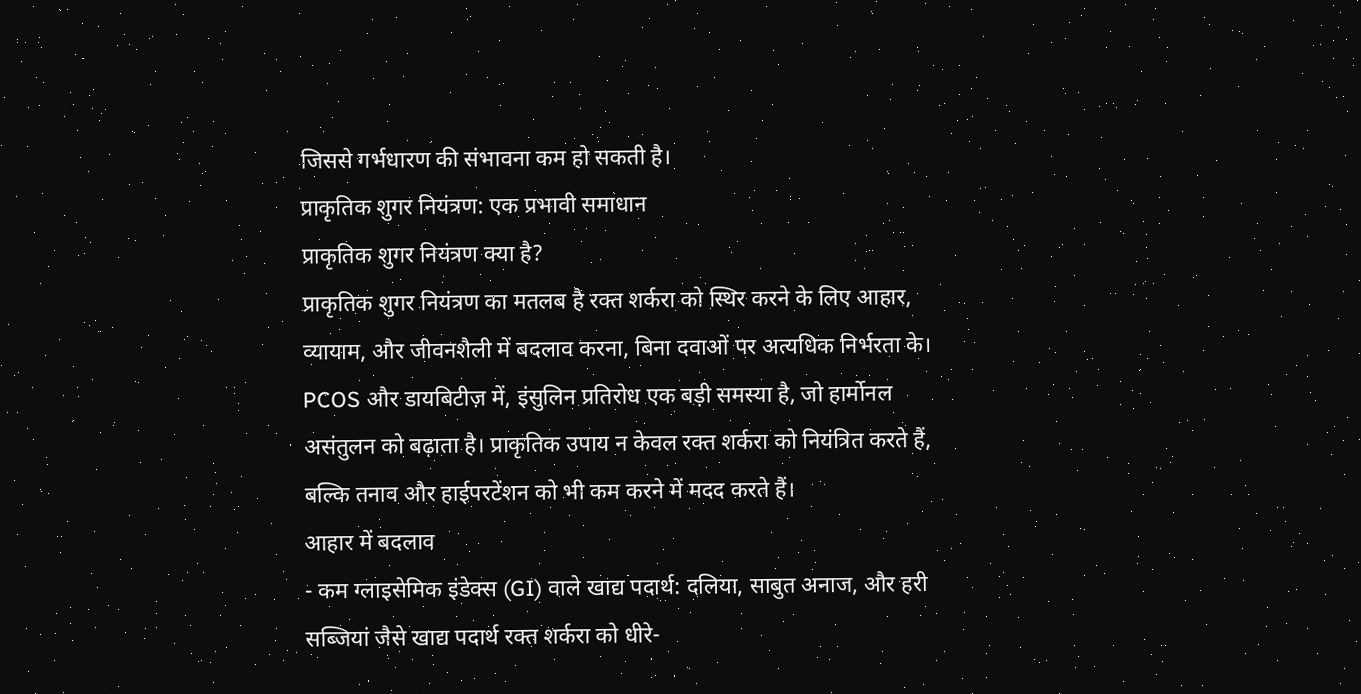जिससे गर्भधारण की संभावना कम हो सकती है।
प्राकृतिक शुगर नियंत्रण: एक प्रभावी समाधान
प्राकृतिक शुगर नियंत्रण क्या है?
प्राकृतिक शुगर नियंत्रण का मतलब है रक्त शर्करा को स्थिर करने के लिए आहार, व्यायाम, और जीवनशैली में बदलाव करना, बिना दवाओं पर अत्यधिक निर्भरता के। PCOS और डायबिटीज़ में, इंसुलिन प्रतिरोध एक बड़ी समस्या है, जो हार्मोनल असंतुलन को बढ़ाता है। प्राकृतिक उपाय न केवल रक्त शर्करा को नियंत्रित करते हैं, बल्कि तनाव और हाईपरटेंशन को भी कम करने में मदद करते हैं।
आहार में बदलाव
- कम ग्लाइसेमिक इंडेक्स (GI) वाले खाद्य पदार्थ: दलिया, साबुत अनाज, और हरी सब्जियां जैसे खाद्य पदार्थ रक्त शर्करा को धीरे-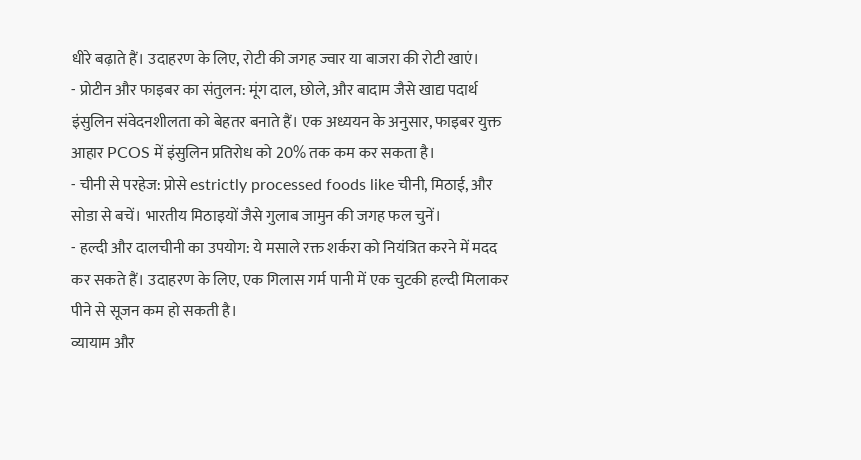धीरे बढ़ाते हैं। उदाहरण के लिए, रोटी की जगह ज्वार या बाजरा की रोटी खाएं।
- प्रोटीन और फाइबर का संतुलन: मूंग दाल, छोले, और बादाम जैसे खाद्य पदार्थ इंसुलिन संवेदनशीलता को बेहतर बनाते हैं। एक अध्ययन के अनुसार, फाइबर युक्त आहार PCOS में इंसुलिन प्रतिरोध को 20% तक कम कर सकता है।
- चीनी से परहेज: प्रोसे estrictly processed foods like चीनी, मिठाई, और सोडा से बचें। भारतीय मिठाइयों जैसे गुलाब जामुन की जगह फल चुनें।
- हल्दी और दालचीनी का उपयोग: ये मसाले रक्त शर्करा को नियंत्रित करने में मदद कर सकते हैं। उदाहरण के लिए, एक गिलास गर्म पानी में एक चुटकी हल्दी मिलाकर पीने से सूजन कम हो सकती है।
व्यायाम और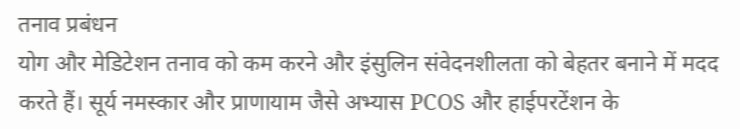तनाव प्रबंधन
योग और मेडिटेशन तनाव को कम करने और इंसुलिन संवेदनशीलता को बेहतर बनाने में मदद करते हैं। सूर्य नमस्कार और प्राणायाम जैसे अभ्यास PCOS और हाईपरटेंशन के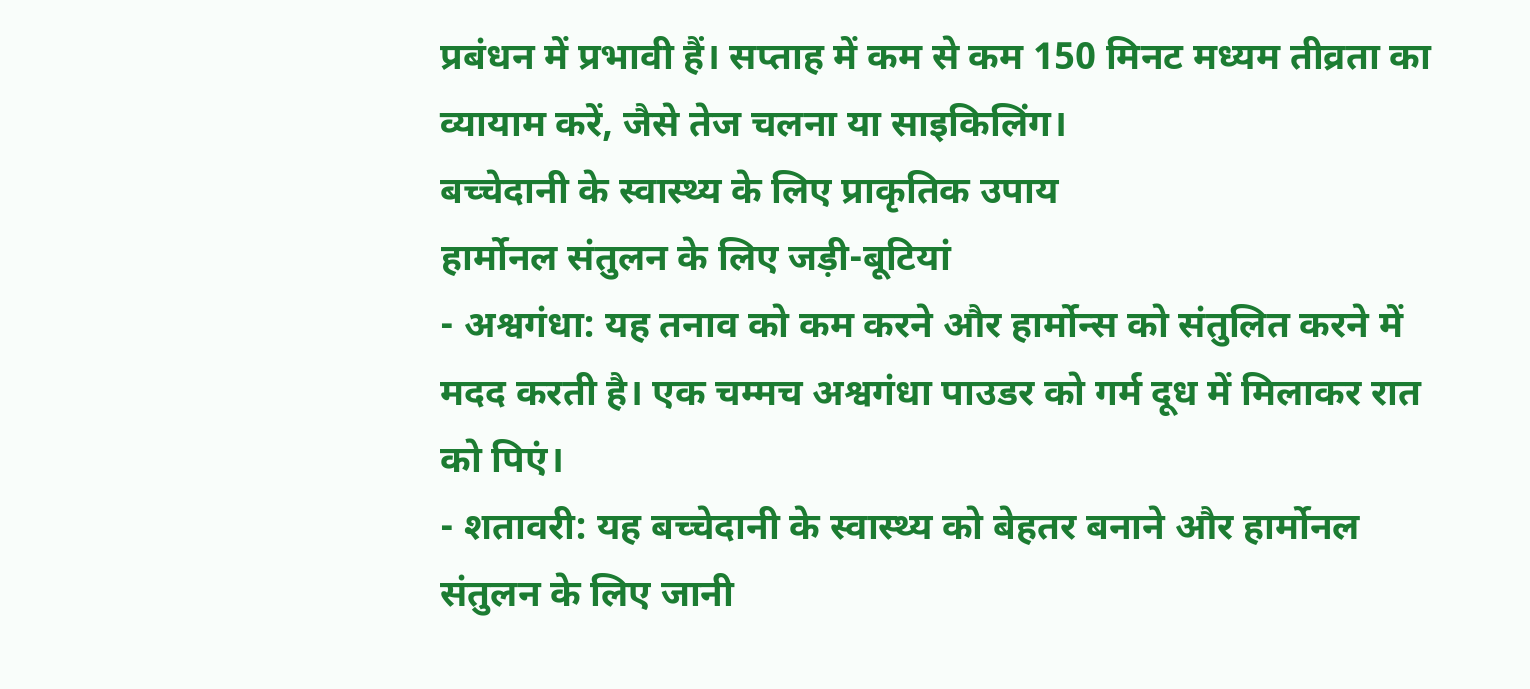प्रबंधन में प्रभावी हैं। सप्ताह में कम से कम 150 मिनट मध्यम तीव्रता का व्यायाम करें, जैसे तेज चलना या साइकिलिंग।
बच्चेदानी के स्वास्थ्य के लिए प्राकृतिक उपाय
हार्मोनल संतुलन के लिए जड़ी-बूटियां
- अश्वगंधा: यह तनाव को कम करने और हार्मोन्स को संतुलित करने में मदद करती है। एक चम्मच अश्वगंधा पाउडर को गर्म दूध में मिलाकर रात को पिएं।
- शतावरी: यह बच्चेदानी के स्वास्थ्य को बेहतर बनाने और हार्मोनल संतुलन के लिए जानी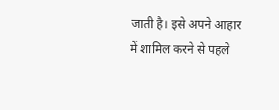जाती है। इसे अपने आहार में शामिल करने से पहले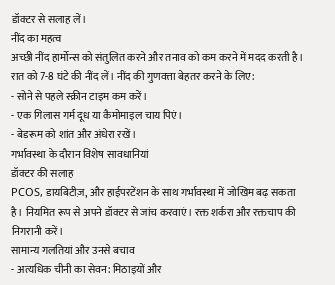डॉक्टर से सलाह लें।
नींद का महत्व
अच्छी नींद हार्मोन्स को संतुलित करने और तनाव को कम करने में मदद करती है। रात को 7-8 घंटे की नींद लें। नींद की गुणवत्ता बेहतर करने के लिए:
- सोने से पहले स्क्रीन टाइम कम करें।
- एक गिलास गर्म दूध या कैमोमाइल चाय पिएं।
- बेडरूम को शांत और अंधेरा रखें।
गर्भावस्था के दौरान विशेष सावधानियां
डॉक्टर की सलाह
PCOS, डायबिटीज़, और हाईपरटेंशन के साथ गर्भावस्था में जोखिम बढ़ सकता है। नियमित रूप से अपने डॉक्टर से जांच करवाएं। रक्त शर्करा और रक्तचाप की निगरानी करें।
सामान्य गलतियां और उनसे बचाव
- अत्यधिक चीनी का सेवन: मिठाइयों और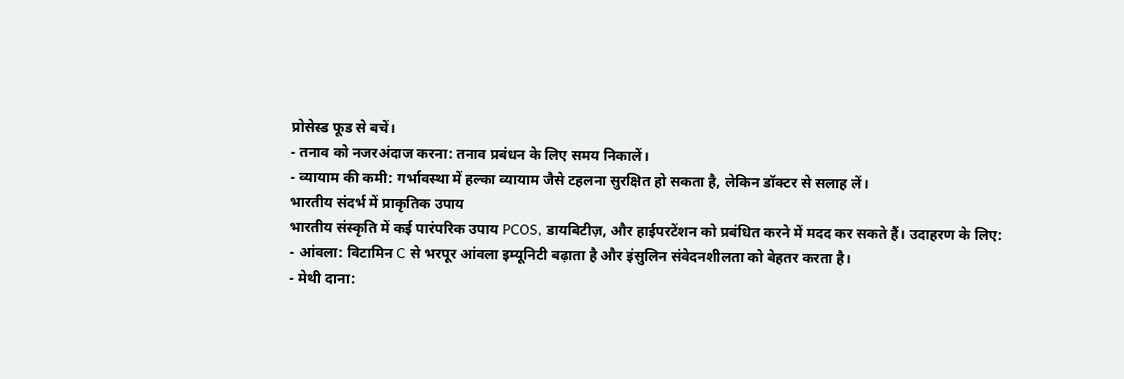प्रोसेस्ड फूड से बचें।
- तनाव को नजरअंदाज करना: तनाव प्रबंधन के लिए समय निकालें।
- व्यायाम की कमी: गर्भावस्था में हल्का व्यायाम जैसे टहलना सुरक्षित हो सकता है, लेकिन डॉक्टर से सलाह लें।
भारतीय संदर्भ में प्राकृतिक उपाय
भारतीय संस्कृति में कई पारंपरिक उपाय PCOS, डायबिटीज़, और हाईपरटेंशन को प्रबंधित करने में मदद कर सकते हैं। उदाहरण के लिए:
- आंवला: विटामिन C से भरपूर आंवला इम्यूनिटी बढ़ाता है और इंसुलिन संवेदनशीलता को बेहतर करता है।
- मेथी दाना: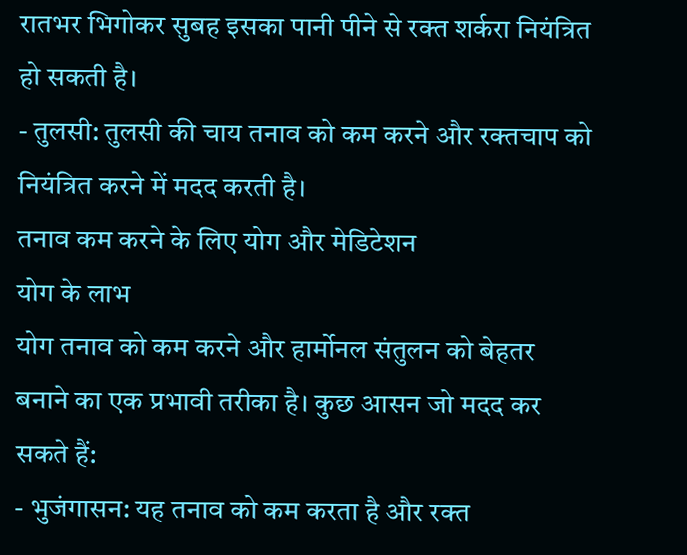रातभर भिगोकर सुबह इसका पानी पीने से रक्त शर्करा नियंत्रित हो सकती है।
- तुलसी: तुलसी की चाय तनाव को कम करने और रक्तचाप को नियंत्रित करने में मदद करती है।
तनाव कम करने के लिए योग और मेडिटेशन
योग के लाभ
योग तनाव को कम करने और हार्मोनल संतुलन को बेहतर बनाने का एक प्रभावी तरीका है। कुछ आसन जो मदद कर सकते हैं:
- भुजंगासन: यह तनाव को कम करता है और रक्त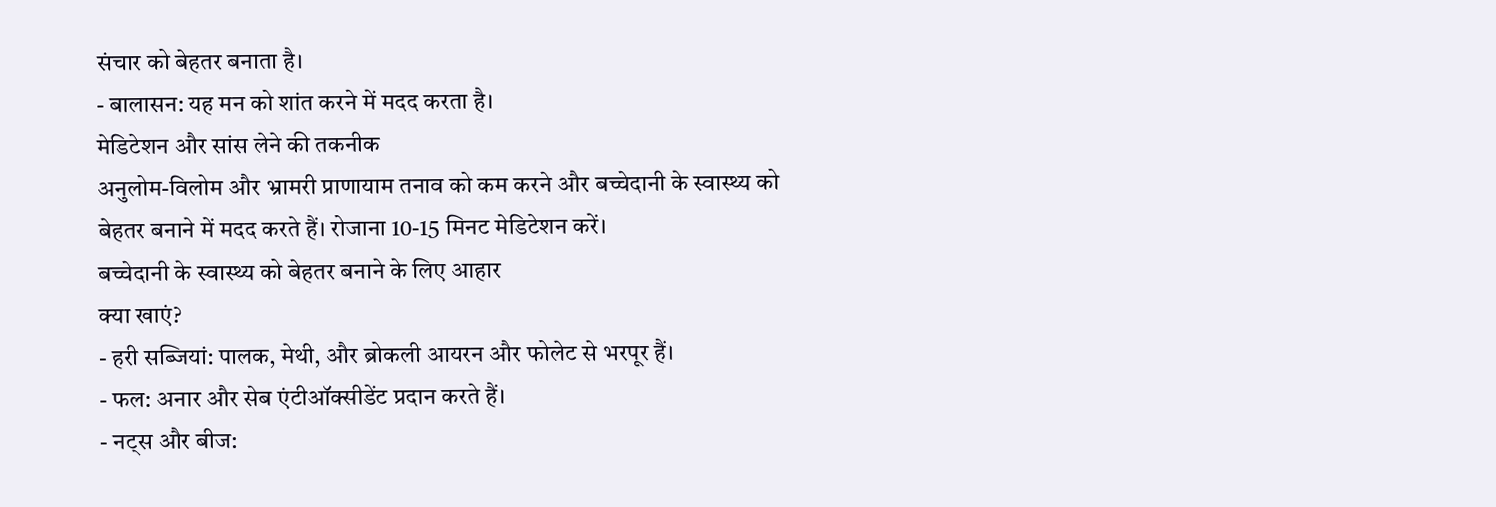संचार को बेहतर बनाता है।
- बालासन: यह मन को शांत करने में मदद करता है।
मेडिटेशन और सांस लेने की तकनीक
अनुलोम-विलोम और भ्रामरी प्राणायाम तनाव को कम करने और बच्चेदानी के स्वास्थ्य को बेहतर बनाने में मदद करते हैं। रोजाना 10-15 मिनट मेडिटेशन करें।
बच्चेदानी के स्वास्थ्य को बेहतर बनाने के लिए आहार
क्या खाएं?
- हरी सब्जियां: पालक, मेथी, और ब्रोकली आयरन और फोलेट से भरपूर हैं।
- फल: अनार और सेब एंटीऑक्सीडेंट प्रदान करते हैं।
- नट्स और बीज: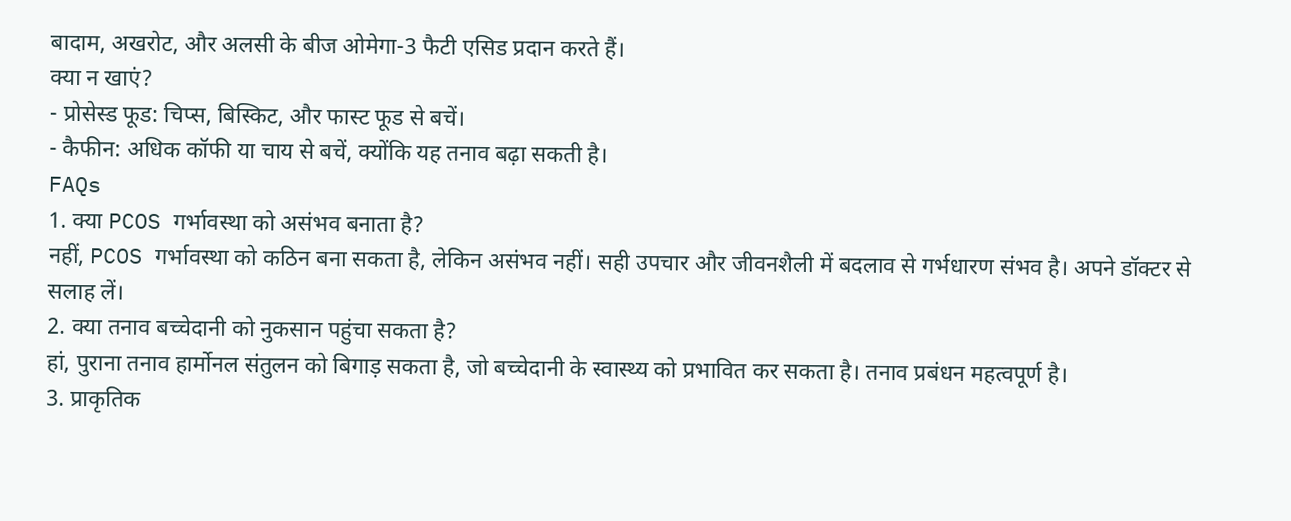बादाम, अखरोट, और अलसी के बीज ओमेगा-3 फैटी एसिड प्रदान करते हैं।
क्या न खाएं?
- प्रोसेस्ड फूड: चिप्स, बिस्किट, और फास्ट फूड से बचें।
- कैफीन: अधिक कॉफी या चाय से बचें, क्योंकि यह तनाव बढ़ा सकती है।
FAQs
1. क्या PCOS गर्भावस्था को असंभव बनाता है?
नहीं, PCOS गर्भावस्था को कठिन बना सकता है, लेकिन असंभव नहीं। सही उपचार और जीवनशैली में बदलाव से गर्भधारण संभव है। अपने डॉक्टर से सलाह लें।
2. क्या तनाव बच्चेदानी को नुकसान पहुंचा सकता है?
हां, पुराना तनाव हार्मोनल संतुलन को बिगाड़ सकता है, जो बच्चेदानी के स्वास्थ्य को प्रभावित कर सकता है। तनाव प्रबंधन महत्वपूर्ण है।
3. प्राकृतिक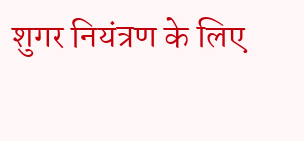शुगर नियंत्रण के लिए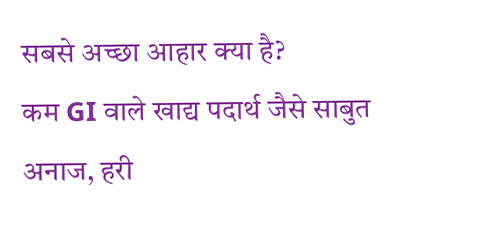सबसे अच्छा आहार क्या है?
कम GI वाले खाद्य पदार्थ जैसे साबुत अनाज, हरी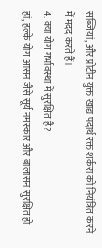सब्जियां, और प्रोटीन युक्त खाद्य पदार्थ रक्त शर्करा को नियंत्रित करने में मदद करते हैं।
4. क्या योग गर्भावस्था में सुरक्षित है?
हां, हल्के योग आसन जैसे सूर्य नमस्कार और बालासन सुरक्षित हो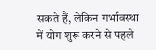सकते हैं, लेकिन गर्भावस्था में योग शुरू करने से पहले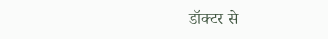डॉक्टर से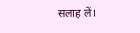सलाह लें।